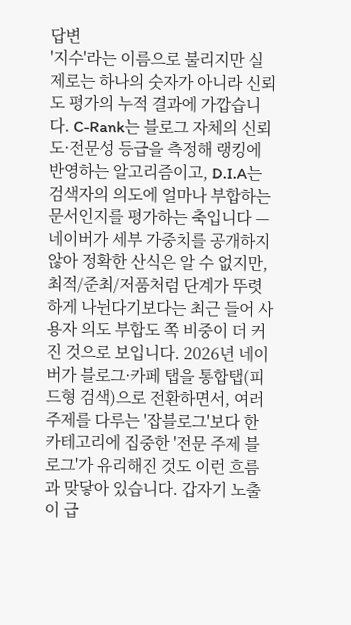답변
'지수'라는 이름으로 불리지만 실제로는 하나의 숫자가 아니라 신뢰도 평가의 누적 결과에 가깝습니다. C-Rank는 블로그 자체의 신뢰도·전문성 등급을 측정해 랭킹에 반영하는 알고리즘이고, D.I.A는 검색자의 의도에 얼마나 부합하는 문서인지를 평가하는 축입니다 — 네이버가 세부 가중치를 공개하지 않아 정확한 산식은 알 수 없지만, 최적/준최/저품처럼 단계가 뚜렷하게 나뉜다기보다는 최근 들어 사용자 의도 부합도 쪽 비중이 더 커진 것으로 보입니다. 2026년 네이버가 블로그·카페 탭을 통합탭(피드형 검색)으로 전환하면서, 여러 주제를 다루는 '잡블로그'보다 한 카테고리에 집중한 '전문 주제 블로그'가 유리해진 것도 이런 흐름과 맞닿아 있습니다. 갑자기 노출이 급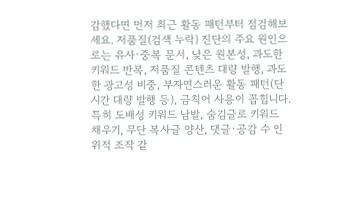감했다면 먼저 최근 활동 패턴부터 점검해보세요. 저품질(검색 누락) 진단의 주요 원인으로는 유사·중복 문서, 낮은 원본성, 과도한 키워드 반복, 저품질 콘텐츠 대량 발행, 과도한 광고성 비중, 부자연스러운 활동 패턴(단시간 대량 발행 등), 금칙어 사용이 꼽힙니다. 특히 도배성 키워드 남발, 숨김글로 키워드 채우기, 무단 복사글 양산, 댓글·공감 수 인위적 조작 같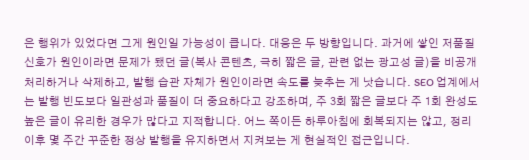은 행위가 있었다면 그게 원인일 가능성이 큽니다. 대응은 두 방향입니다. 과거에 쌓인 저품질 신호가 원인이라면 문제가 됐던 글(복사 콘텐츠, 극히 짧은 글, 관련 없는 광고성 글)을 비공개 처리하거나 삭제하고, 발행 습관 자체가 원인이라면 속도를 늦추는 게 낫습니다. SEO 업계에서는 발행 빈도보다 일관성과 품질이 더 중요하다고 강조하며, 주 3회 짧은 글보다 주 1회 완성도 높은 글이 유리한 경우가 많다고 지적합니다. 어느 쪽이든 하루아침에 회복되지는 않고, 정리 이후 몇 주간 꾸준한 정상 발행을 유지하면서 지켜보는 게 현실적인 접근입니다.